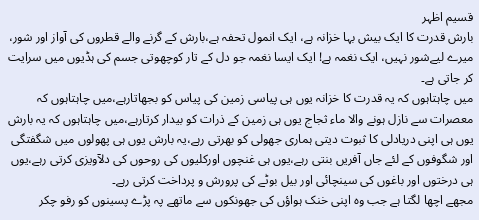قسیم اظہر
بارش قدرت کا ایک بیش بہا خزانہ ہے، ایک انمول تحفہ ہے،بارش کے گرنے والے قطروں کی آواز اور شور، میرے لیےشور نہیں، ایک نغمہ ہے! ایک ایسا نغمہ جو دل کے تار کوچھوتی جسم کی ہڈیوں میں سرایت کر جاتی ہے۔
میں چاہتاہوں کہ یہ قدرت کا خزانہ یوں ہی پیاسی زمین کی پیاس کو بجھاتارہے،میں چاہتاہوں کہ معصرات سے نازل ہونے والا ماء ثجاج یوں ہی زمین کے ذرات کو بیدار کرتارہے،میں چاہتاہوں کہ یہ بارش یوں ہی اپنی دریادلی کا ثبوت دیتی ہماری جھولی کو بھرتی رہے،یہ بارش یوں ہی پھولوں میں شگفتگی اور شگوفوں کے لئے جاں آفریں بنتی رہے،یوں ہی غنچوں اورکلیوں کی روحوں کی دلآویزی کرتی رہے،یوں ہی درختوں اور باغوں کی سینچائی اور بیل بوٹے کی پرورش و پرداخت کرتی رہے۔
مجھے اچھا لگتا ہے جب وہ اپنی خنک ہواؤں کی جھونکوں سے ماتھے پہ پڑے پسینوں کو رفو چکر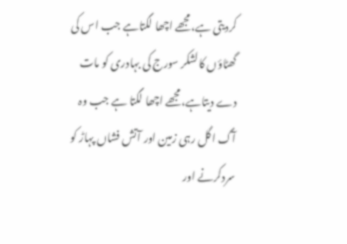کردیتی ہے،مجھے اچھا لگتاہے جب اس کی گھٹاؤں کالشکر سورج کی بہادری کو مات دے دیتاہے،مجھے اچھا لگتا ہے جب وہ آگ اگل رہی زمین اور آتش فشاں پہاڑ کو سردکرنے اور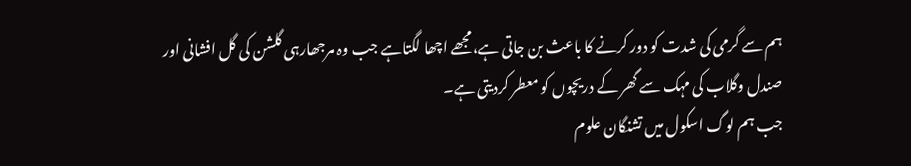ہم سے گرمی کی شدت کو دور کرنے کا باعث بن جاتی ہے،مجھے اچھا لگتاہے جب وہ مرجھارہی گلشن کی گل افشانی اور صندل وگلاب کی مہک سے گھر کے دریچوں کو معطر کردیتی ہے۔
جب ہم لوگ اسکول میں تشنگان علوم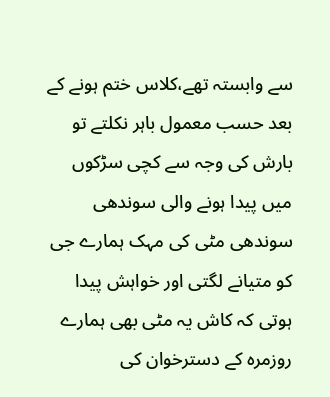سے وابستہ تھے،کلاس ختم ہونے کے بعد حسب معمول باہر نکلتے تو بارش کی وجہ سے کچی سڑکوں میں پیدا ہونے والی سوندھی سوندھی مٹی کی مہک ہمارے جی کو متیانے لگتی اور خواہش پیدا ہوتی کہ کاش یہ مٹی بھی ہمارے روزمرہ کے دسترخوان کی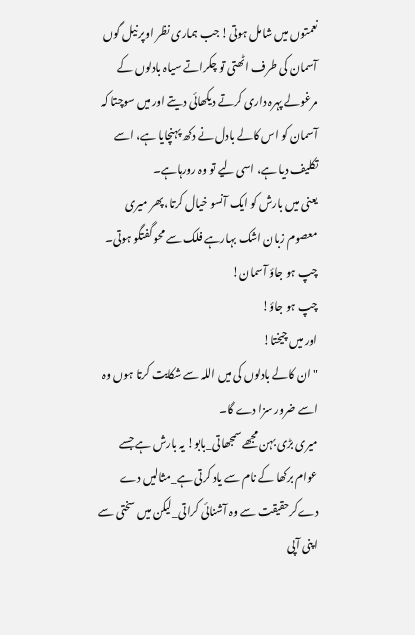نعمتوں میں شامل ہوتی! جب ہماری نظر اوپر نیل گوں آسمان کی طرف اٹھتی تو چکراتے سیاہ بادلوں کے مرغولے پہرہ داری کرتے دیکھائی دیتے اور میں سوچتا کہ آسمان کو اس کالے بادل نے دکھ پہنچایا ہے، اسے تکلیف دیا ہے، اسی لیے تو وہ رورہاہے۔
یعنی میں بارش کو ایک آنسو خیال کرتا، پھر میری معصوم زبان اشک بہارہے فلک سے محو گفتگو ہوتی۔
چپ ہو جاؤ آسمان!
چپ ہو جاؤ!
اور میں چیختا!
"ان کالے بادلوں کی میں اللہ سے شکایت کرتا ہوں وہ اسے ضرور سزا دے گا۔
میری بڑی بہن مجھے سمجھاتی_بابو! یہ بارش ہے جسے عوام برکھا کے نام سے یاد کرتی ہے_مثالیں دے دےکرحقیقت سے وہ آشنائی کراتی_لیکن میں سختی سے اپنی آپی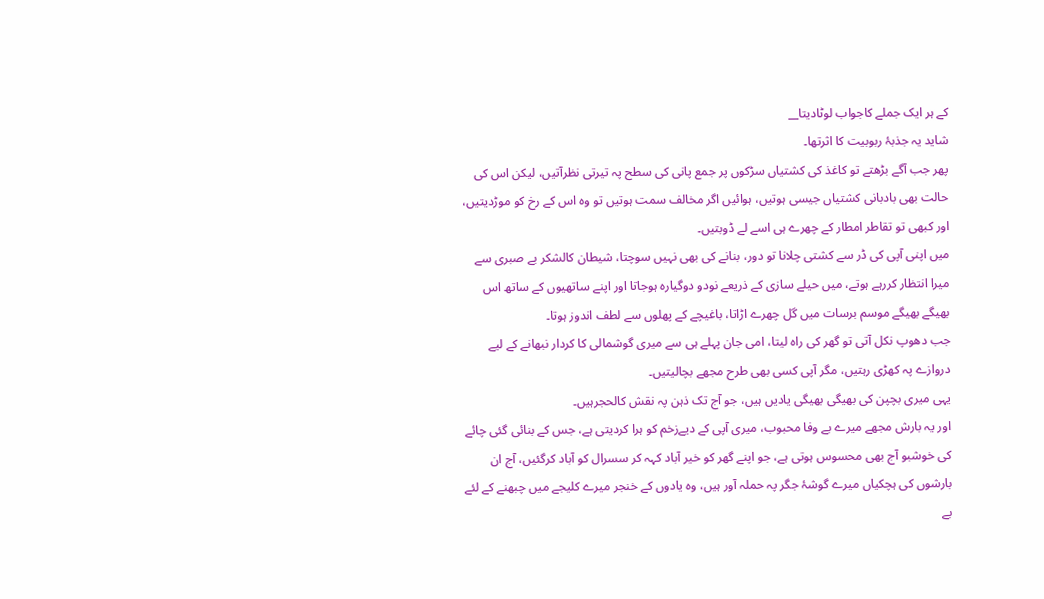کے ہر ایک جملے کاجواب لوٹادیتا__
شاید یہ جذبۂ ربوبیت کا اثرتھا۔
پھر جب آگے بڑھتے تو کاغذ کی کشتیاں سڑکوں پر جمع پانی کی سطح پہ تیرتی نظرآتیں، لیکن اس کی حالت بھی بادبانی کشتیاں جیسی ہوتیں، ہوائیں اگر مخالف سمت ہوتیں تو وہ اس کے رخ کو موڑدیتیں، اور کبھی تو تقاطر امطار کے چھرے ہی اسے لے ڈوبتیں۔
میں اپنی آپی کی ڈر سے کشتی چلانا تو دور، بنانے کی بھی نہیں سوچتا، شیطان کالشکر بے صبری سے میرا انتظار کررہے ہوتے، میں حیلے سازی کے ذریعے نودو دوگیارہ ہوجاتا اور اپنے ساتھیوں کے ساتھ اس بھیگے بھیگے موسم برسات میں گل چھرے اڑاتا، باغیچے کے پھلوں سے لطف اندوز ہوتا۔
جب دھوپ نکل آتی تو گھر کی راہ لیتا، امی جان پہلے ہی سے میری گوشمالی کا کردار نبھانے کے لیے دروازے پہ کھڑی رہتیں، مگر آپی کسی بھی طرح مجھے بچالیتیں۔
یہی میری بچپن کی بھیگی بھیگی یادیں ہیں، جو آج تک ذہن پہ نقش کالحجرہیں۔
اور یہ بارش مجھے میرے بے وفا محبوب، میری آپی کے دیےزخم کو ہرا کردیتی ہے، جس کے بنائی گئی چائے کی خوشبو آج بھی محسوس ہوتی ہے، جو اپنے گھر کو خیر آباد کہہ کر سسرال کو آباد کرگئیں، آج ان بارشوں کی ہچکیاں میرے گوشۂ جگر پہ حملہ آور ہیں، وہ یادوں کے خنجر میرے کلیجے میں چبھنے کے لئے بے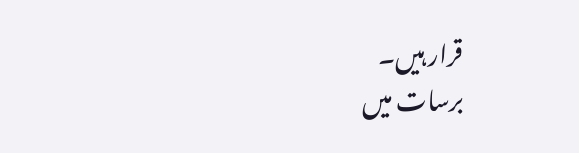قرار ہیں۔
برسات میں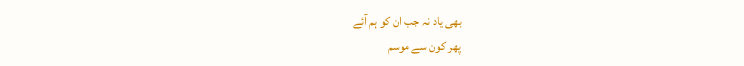بھی یاد نہ جب ان کو ہم آئے
پھر کون سے موسم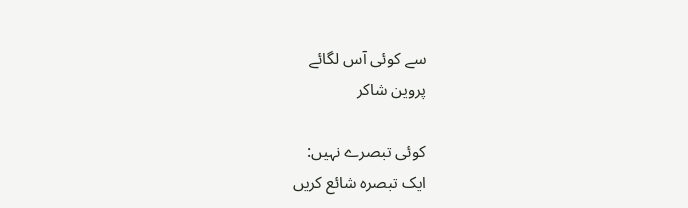سے کوئی آس لگائے
پروین شاکر

کوئی تبصرے نہیں:
ایک تبصرہ شائع کریں